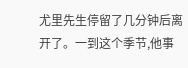尤里先生停留了几分钟后离开了。一到这个季节,他事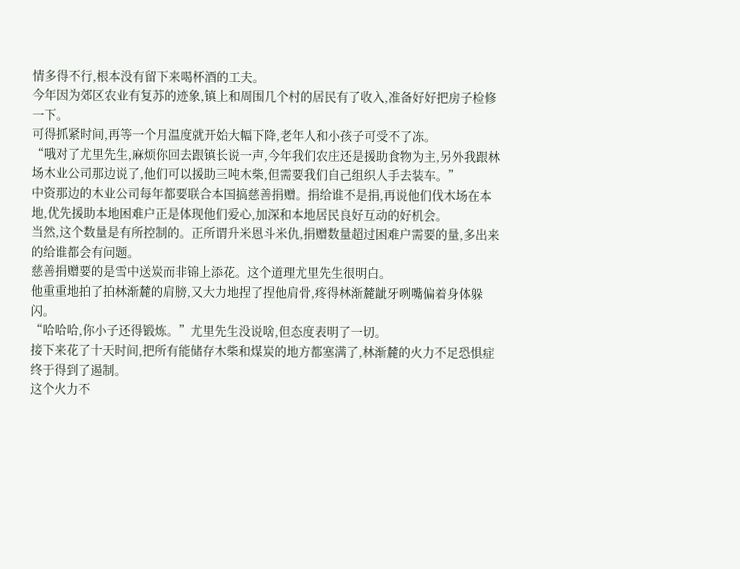情多得不行,根本没有留下来喝杯酒的工夫。
今年因为郊区农业有复苏的迹象,镇上和周围几个村的居民有了收入,准备好好把房子检修一下。
可得抓紧时间,再等一个月温度就开始大幅下降,老年人和小孩子可受不了冻。
“哦对了尤里先生,麻烦你回去跟镇长说一声,今年我们农庄还是援助食物为主,另外我跟林场木业公司那边说了,他们可以援助三吨木柴,但需要我们自己组织人手去装车。”
中资那边的木业公司每年都要联合本国搞慈善捐赠。捐给谁不是捐,再说他们伐木场在本地,优先援助本地困难户正是体现他们爱心,加深和本地居民良好互动的好机会。
当然,这个数量是有所控制的。正所谓升米恩斗米仇,捐赠数量超过困难户需要的量,多出来的给谁都会有问题。
慈善捐赠要的是雪中送炭而非锦上添花。这个道理尤里先生很明白。
他重重地拍了拍林渐麓的肩膀,又大力地捏了捏他肩骨,疼得林渐麓龇牙咧嘴偏着身体躲闪。
“哈哈哈,你小子还得锻炼。”尤里先生没说啥,但态度表明了一切。
接下来花了十天时间,把所有能储存木柴和煤炭的地方都塞满了,林渐麓的火力不足恐惧症终于得到了遏制。
这个火力不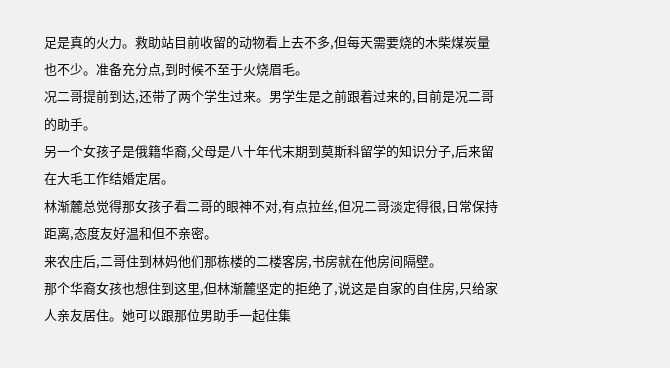足是真的火力。救助站目前收留的动物看上去不多,但每天需要烧的木柴煤炭量也不少。准备充分点,到时候不至于火烧眉毛。
况二哥提前到达,还带了两个学生过来。男学生是之前跟着过来的,目前是况二哥的助手。
另一个女孩子是俄籍华裔,父母是八十年代末期到莫斯科留学的知识分子,后来留在大毛工作结婚定居。
林渐麓总觉得那女孩子看二哥的眼神不对,有点拉丝,但况二哥淡定得很,日常保持距离,态度友好温和但不亲密。
来农庄后,二哥住到林妈他们那栋楼的二楼客房,书房就在他房间隔壁。
那个华裔女孩也想住到这里,但林渐麓坚定的拒绝了,说这是自家的自住房,只给家人亲友居住。她可以跟那位男助手一起住集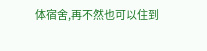体宿舍,再不然也可以住到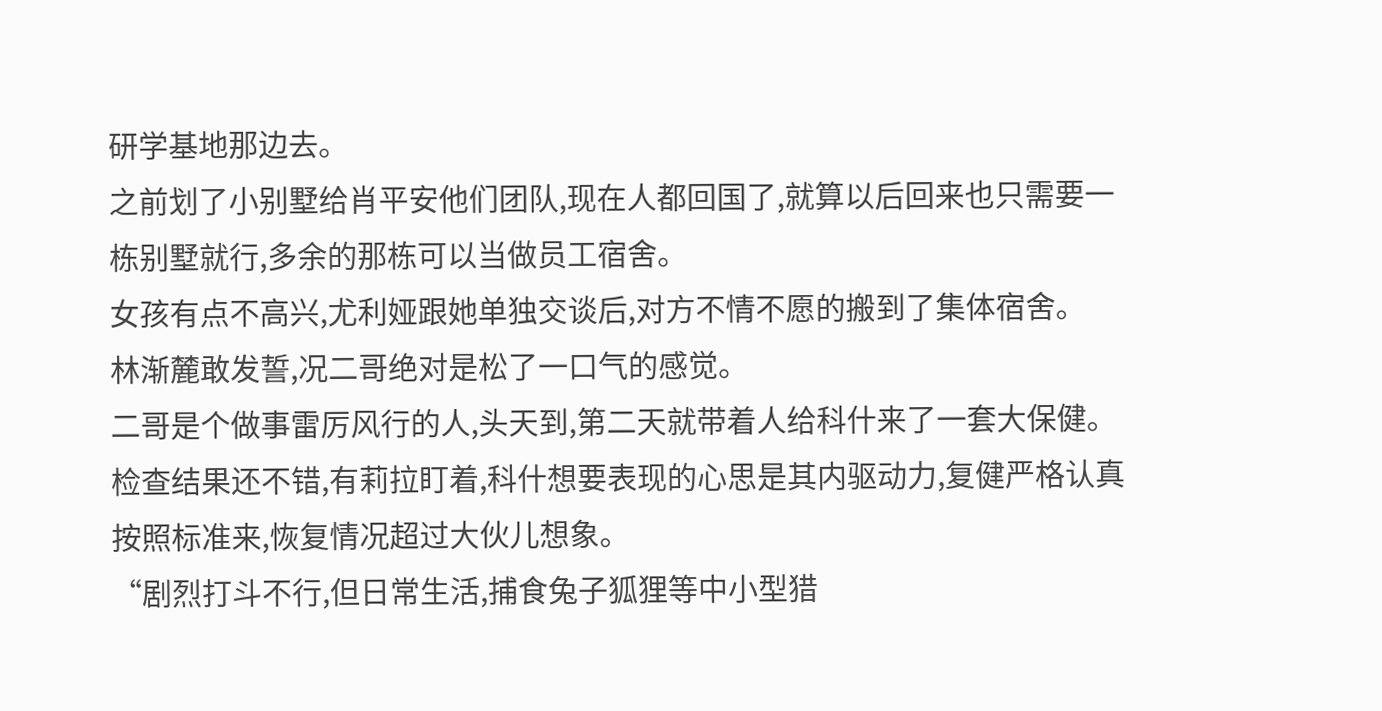研学基地那边去。
之前划了小别墅给肖平安他们团队,现在人都回国了,就算以后回来也只需要一栋别墅就行,多余的那栋可以当做员工宿舍。
女孩有点不高兴,尤利娅跟她单独交谈后,对方不情不愿的搬到了集体宿舍。
林渐麓敢发誓,况二哥绝对是松了一口气的感觉。
二哥是个做事雷厉风行的人,头天到,第二天就带着人给科什来了一套大保健。
检查结果还不错,有莉拉盯着,科什想要表现的心思是其内驱动力,复健严格认真按照标准来,恢复情况超过大伙儿想象。
“剧烈打斗不行,但日常生活,捕食兔子狐狸等中小型猎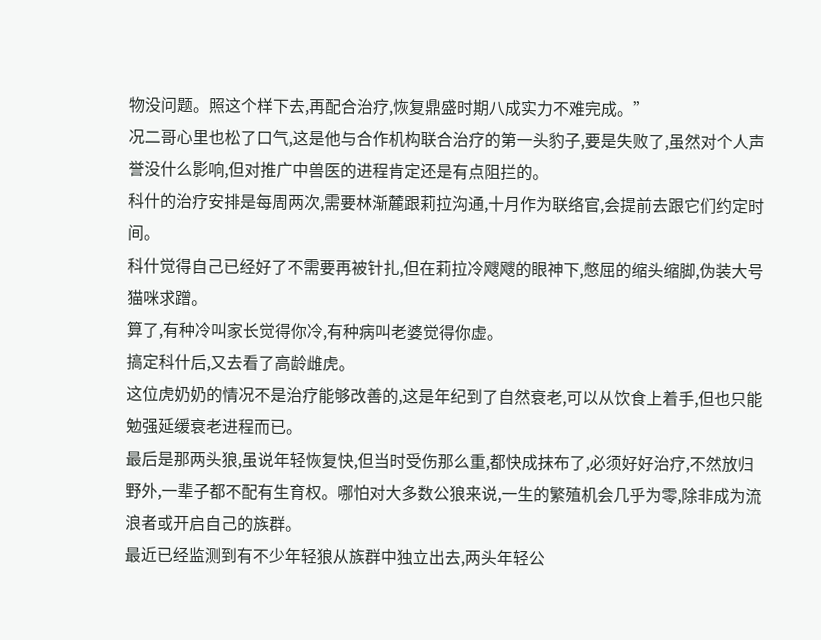物没问题。照这个样下去,再配合治疗,恢复鼎盛时期八成实力不难完成。”
况二哥心里也松了口气,这是他与合作机构联合治疗的第一头豹子,要是失败了,虽然对个人声誉没什么影响,但对推广中兽医的进程肯定还是有点阻拦的。
科什的治疗安排是每周两次,需要林渐麓跟莉拉沟通,十月作为联络官,会提前去跟它们约定时间。
科什觉得自己已经好了不需要再被针扎,但在莉拉冷飕飕的眼神下,憋屈的缩头缩脚,伪装大号猫咪求蹭。
算了,有种冷叫家长觉得你冷,有种病叫老婆觉得你虚。
搞定科什后,又去看了高龄雌虎。
这位虎奶奶的情况不是治疗能够改善的,这是年纪到了自然衰老,可以从饮食上着手,但也只能勉强延缓衰老进程而已。
最后是那两头狼,虽说年轻恢复快,但当时受伤那么重,都快成抹布了,必须好好治疗,不然放归野外,一辈子都不配有生育权。哪怕对大多数公狼来说,一生的繁殖机会几乎为零,除非成为流浪者或开启自己的族群。
最近已经监测到有不少年轻狼从族群中独立出去,两头年轻公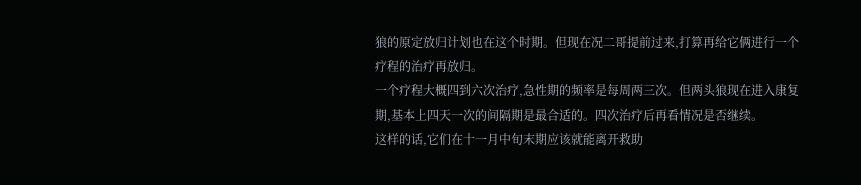狼的原定放归计划也在这个时期。但现在况二哥提前过来,打算再给它俩进行一个疗程的治疗再放归。
一个疗程大概四到六次治疗,急性期的频率是每周两三次。但两头狼现在进入康复期,基本上四天一次的间隔期是最合适的。四次治疗后再看情况是否继续。
这样的话,它们在十一月中旬末期应该就能离开救助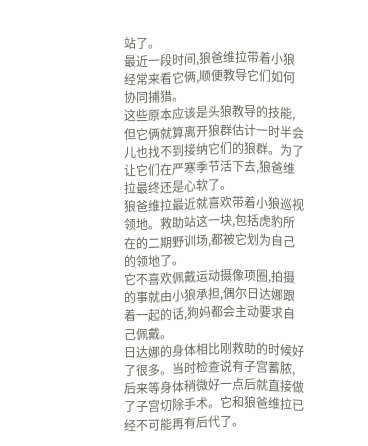站了。
最近一段时间,狼爸维拉带着小狼经常来看它俩,顺便教导它们如何协同捕猎。
这些原本应该是头狼教导的技能,但它俩就算离开狼群估计一时半会儿也找不到接纳它们的狼群。为了让它们在严寒季节活下去,狼爸维拉最终还是心软了。
狼爸维拉最近就喜欢带着小狼巡视领地。救助站这一块,包括虎豹所在的二期野训场,都被它划为自己的领地了。
它不喜欢佩戴运动摄像项圈,拍摄的事就由小狼承担,偶尔日达娜跟着一起的话,狗妈都会主动要求自己佩戴。
日达娜的身体相比刚救助的时候好了很多。当时检查说有子宫蓄脓,后来等身体稍微好一点后就直接做了子宫切除手术。它和狼爸维拉已经不可能再有后代了。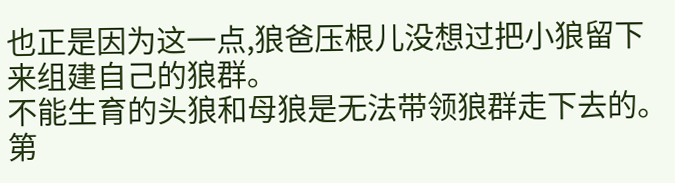也正是因为这一点,狼爸压根儿没想过把小狼留下来组建自己的狼群。
不能生育的头狼和母狼是无法带领狼群走下去的。
第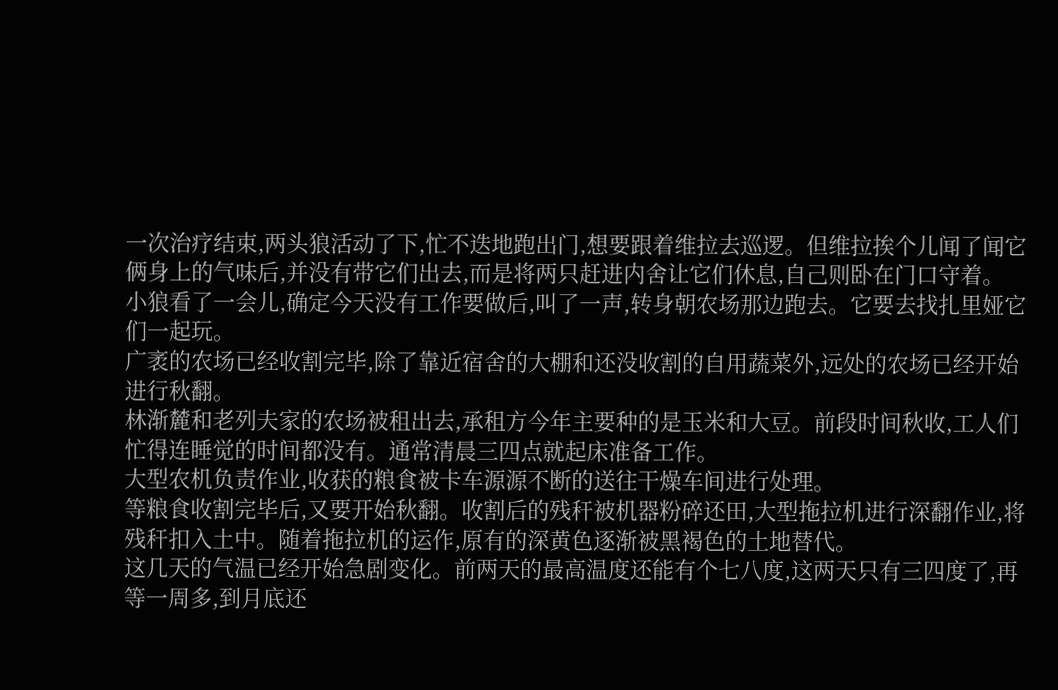一次治疗结束,两头狼活动了下,忙不迭地跑出门,想要跟着维拉去巡逻。但维拉挨个儿闻了闻它俩身上的气味后,并没有带它们出去,而是将两只赶进内舍让它们休息,自己则卧在门口守着。
小狼看了一会儿,确定今天没有工作要做后,叫了一声,转身朝农场那边跑去。它要去找扎里娅它们一起玩。
广袤的农场已经收割完毕,除了靠近宿舍的大棚和还没收割的自用蔬菜外,远处的农场已经开始进行秋翻。
林渐麓和老列夫家的农场被租出去,承租方今年主要种的是玉米和大豆。前段时间秋收,工人们忙得连睡觉的时间都没有。通常清晨三四点就起床准备工作。
大型农机负责作业,收获的粮食被卡车源源不断的送往干燥车间进行处理。
等粮食收割完毕后,又要开始秋翻。收割后的残秆被机器粉碎还田,大型拖拉机进行深翻作业,将残秆扣入土中。随着拖拉机的运作,原有的深黄色逐渐被黑褐色的土地替代。
这几天的气温已经开始急剧变化。前两天的最高温度还能有个七八度,这两天只有三四度了,再等一周多,到月底还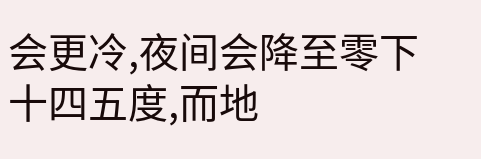会更冷,夜间会降至零下十四五度,而地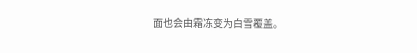面也会由霜冻变为白雪覆盖。